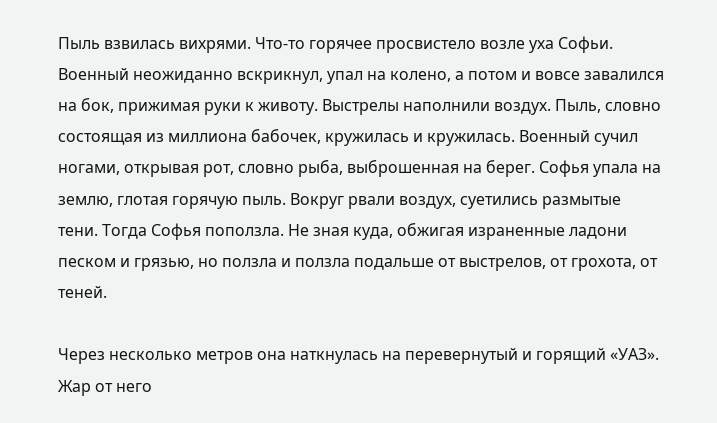Пыль взвилась вихрями. Что-то горячее просвистело возле уха Софьи. Военный неожиданно вскрикнул, упал на колено, а потом и вовсе завалился на бок, прижимая руки к животу. Выстрелы наполнили воздух. Пыль, словно состоящая из миллиона бабочек, кружилась и кружилась. Военный сучил ногами, открывая рот, словно рыба, выброшенная на берег. Софья упала на землю, глотая горячую пыль. Вокруг рвали воздух, суетились размытые тени. Тогда Софья поползла. Не зная куда, обжигая израненные ладони песком и грязью, но ползла и ползла подальше от выстрелов, от грохота, от теней.

Через несколько метров она наткнулась на перевернутый и горящий «УАЗ». Жар от него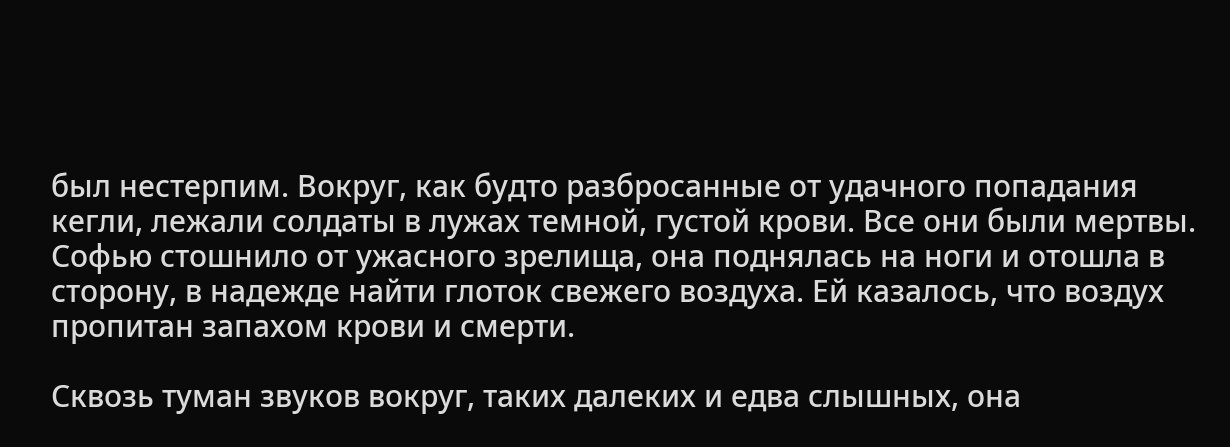был нестерпим. Вокруг, как будто разбросанные от удачного попадания кегли, лежали солдаты в лужах темной, густой крови. Все они были мертвы. Софью стошнило от ужасного зрелища, она поднялась на ноги и отошла в сторону, в надежде найти глоток свежего воздуха. Ей казалось, что воздух пропитан запахом крови и смерти.

Сквозь туман звуков вокруг, таких далеких и едва слышных, она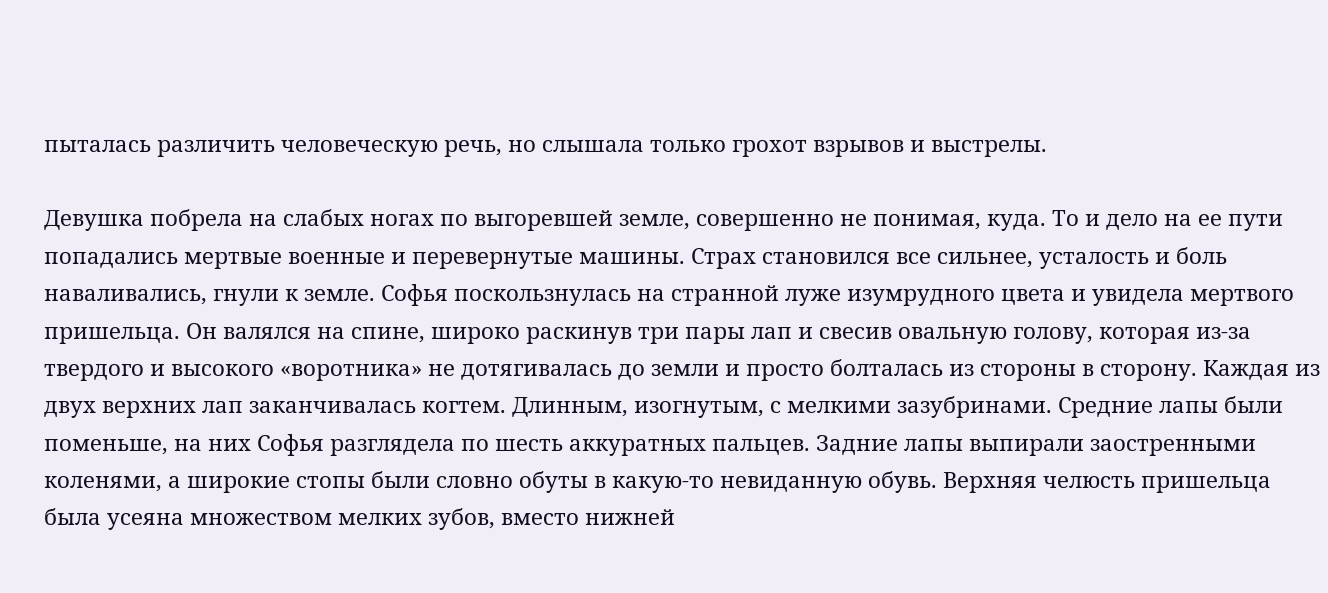пыталась различить человеческую речь, но слышала только грохот взрывов и выстрелы.

Девушка побрела на слабых ногах по выгоревшей земле, совершенно не понимая, куда. То и дело на ее пути попадались мертвые военные и перевернутые машины. Страх становился все сильнее, усталость и боль наваливались, гнули к земле. Софья поскользнулась на странной луже изумрудного цвета и увидела мертвого пришельца. Он валялся на спине, широко раскинув три пары лап и свесив овальную голову, которая из-за твердого и высокого «воротника» не дотягивалась до земли и просто болталась из стороны в сторону. Каждая из двух верхних лап заканчивалась когтем. Длинным, изогнутым, с мелкими зазубринами. Средние лапы были поменьше, на них Софья разглядела по шесть аккуратных пальцев. Задние лапы выпирали заостренными коленями, а широкие стопы были словно обуты в какую-то невиданную обувь. Верхняя челюсть пришельца была усеяна множеством мелких зубов, вместо нижней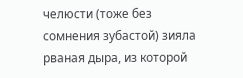челюсти (тоже без сомнения зубастой) зияла рваная дыра, из которой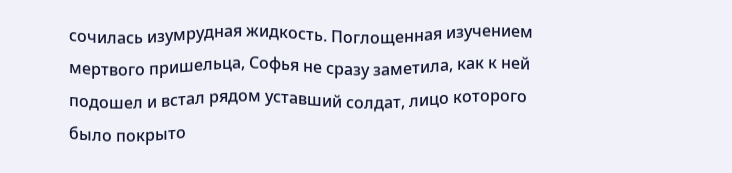сочилась изумрудная жидкость. Поглощенная изучением мертвого пришельца, Софья не сразу заметила, как к ней подошел и встал рядом уставший солдат, лицо которого было покрыто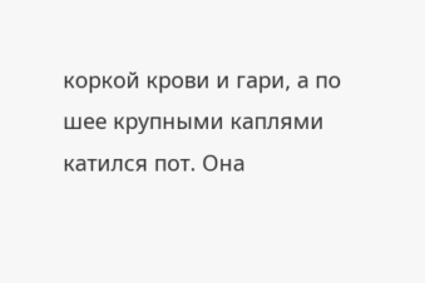коркой крови и гари, а по шее крупными каплями катился пот. Она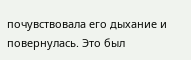почувствовала его дыхание и повернулась. Это был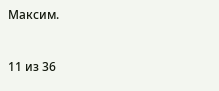Максим.



11 из 36